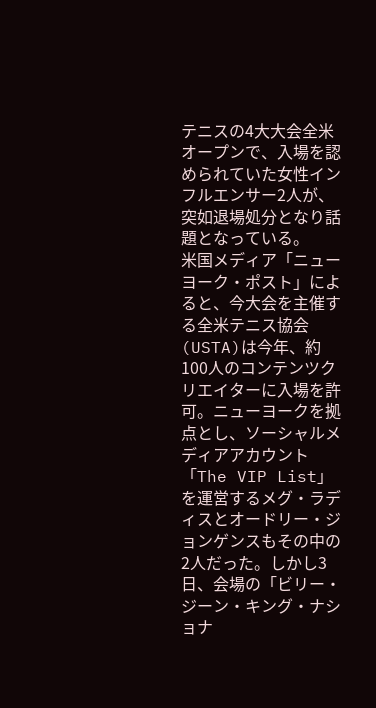テニスの4大大会全米オープンで、入場を認められていた女性インフルエンサー2人が、突如退場処分となり話題となっている。
米国メディア「ニューヨーク・ポスト」によると、今大会を主催する全米テニス協会(USTA)は今年、約100人のコンテンツクリエイターに入場を許可。ニューヨークを拠点とし、ソーシャルメディアアカウント「The VIP List」を運営するメグ・ラディスとオードリー・ジョンゲンスもその中の2人だった。しかし3日、会場の「ビリー・ジーン・キング・ナショナ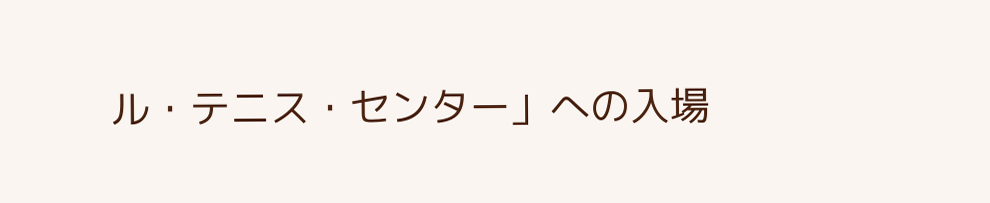ル・テニス・センター」への入場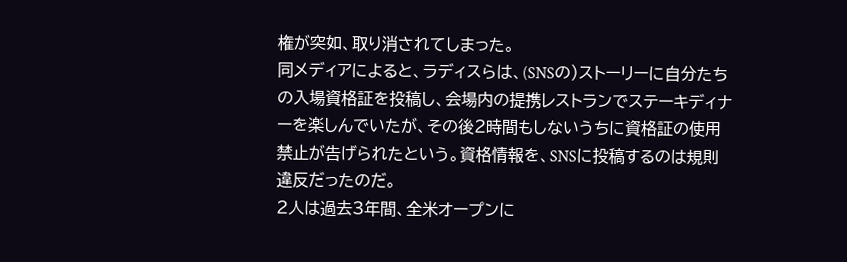権が突如、取り消されてしまった。
同メディアによると、ラディスらは、(SNSの)ストーリーに自分たちの入場資格証を投稿し、会場内の提携レストランでステーキディナーを楽しんでいたが、その後2時間もしないうちに資格証の使用禁止が告げられたという。資格情報を、SNSに投稿するのは規則違反だったのだ。
2人は過去3年間、全米オープンに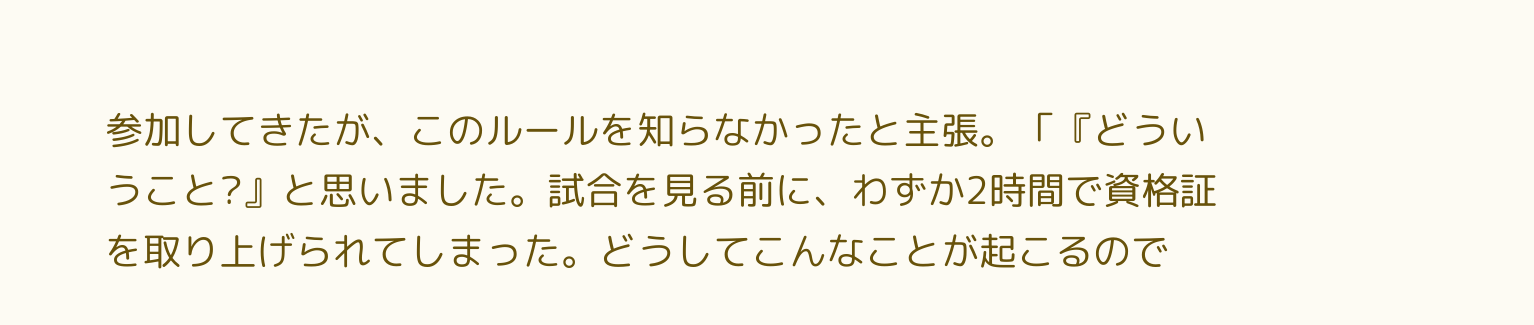参加してきたが、このルールを知らなかったと主張。「『どういうこと?』と思いました。試合を見る前に、わずか2時間で資格証を取り上げられてしまった。どうしてこんなことが起こるので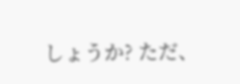しょうか? ただ、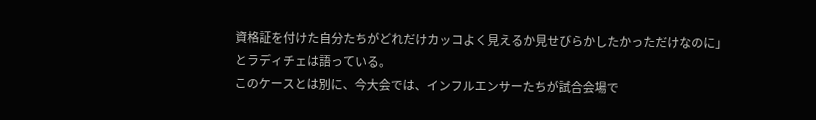資格証を付けた自分たちがどれだけカッコよく見えるか見せびらかしたかっただけなのに」とラディチェは語っている。
このケースとは別に、今大会では、インフルエンサーたちが試合会場で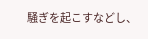騒ぎを起こすなどし、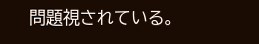問題視されている。